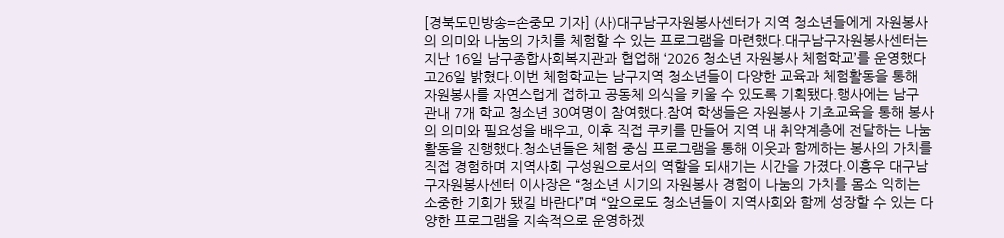[경북도민방송=손중모 기자] (사)대구남구자원봉사센터가 지역 청소년들에게 자원봉사의 의미와 나눔의 가치를 체험할 수 있는 프로그램을 마련했다.대구남구자원봉사센터는 지난 16일 남구종합사회복지관과 협업해 ‘2026 청소년 자원봉사 체험학교’를 운영했다고26일 밝혔다.이번 체험학교는 남구지역 청소년들이 다양한 교육과 체험활동을 통해 자원봉사를 자연스럽게 접하고 공동체 의식을 키울 수 있도록 기획됐다.행사에는 남구 관내 7개 학교 청소년 30여명이 참여했다.참여 학생들은 자원봉사 기초교육을 통해 봉사의 의미와 필요성을 배우고, 이후 직접 쿠키를 만들어 지역 내 취약계층에 전달하는 나눔 활동을 진행했다.청소년들은 체험 중심 프로그램을 통해 이웃과 함께하는 봉사의 가치를 직접 경험하며 지역사회 구성원으로서의 역할을 되새기는 시간을 가졌다.이흥우 대구남구자원봉사센터 이사장은 “청소년 시기의 자원봉사 경험이 나눔의 가치를 몸소 익히는 소중한 기회가 됐길 바란다”며 “앞으로도 청소년들이 지역사회와 함께 성장할 수 있는 다양한 프로그램을 지속적으로 운영하겠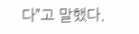다”고 말했다.